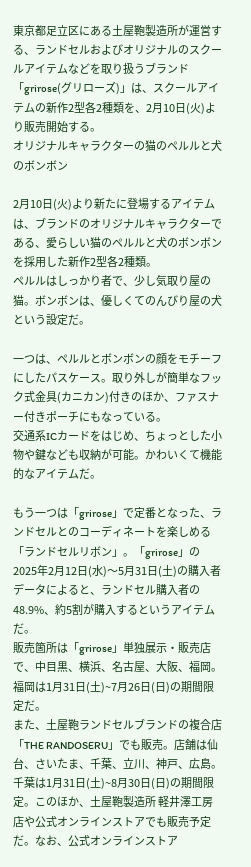東京都足立区にある土屋鞄製造所が運営する、ランドセルおよびオリジナルのスクールアイテムなどを取り扱うブランド「grirose(グリローズ)」は、スクールアイテムの新作2型各2種類を、2月10日(火)より販売開始する。
オリジナルキャラクターの猫のペルルと犬のボンボン

2月10日(火)より新たに登場するアイテムは、ブランドのオリジナルキャラクターである、愛らしい猫のペルルと犬のボンボンを採用した新作2型各2種類。
ペルルはしっかり者で、少し気取り屋の猫。ボンボンは、優しくてのんびり屋の犬という設定だ。

一つは、ペルルとボンボンの顔をモチーフにしたパスケース。取り外しが簡単なフック式金具(カニカン)付きのほか、ファスナー付きポーチにもなっている。
交通系ICカードをはじめ、ちょっとした小物や鍵なども収納が可能。かわいくて機能的なアイテムだ。

もう一つは「grirose」で定番となった、ランドセルとのコーディネートを楽しめる「ランドセルリボン」。「grirose」の2025年2月12日(水)〜5月31日(土)の購入者データによると、ランドセル購入者の48.9%、約5割が購入するというアイテムだ。
販売箇所は「grirose」単独展示・販売店で、中目黒、横浜、名古屋、大阪、福岡。福岡は1月31日(土)~7月26日(日)の期間限定だ。
また、土屋鞄ランドセルブランドの複合店「THE RANDOSERU」でも販売。店舗は仙台、さいたま、千葉、立川、神戸、広島。千葉は1月31日(土)~8月30日(日)の期間限定。このほか、土屋鞄製造所 軽井澤工房店や公式オンラインストアでも販売予定だ。なお、公式オンラインストア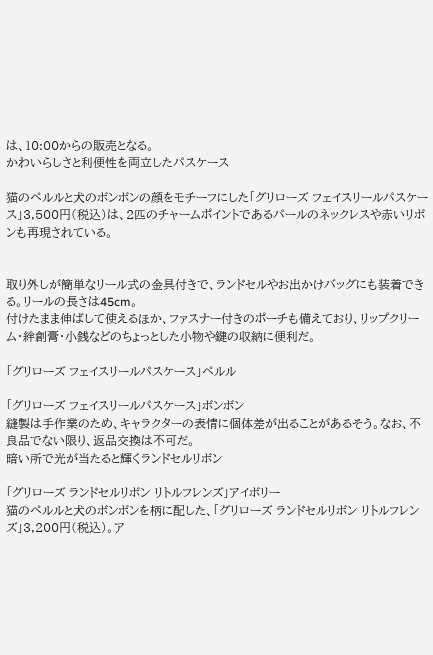は、10:00からの販売となる。
かわいらしさと利便性を両立したパスケース

猫のペルルと犬のボンボンの顔をモチーフにした「グリローズ フェイスリールパスケース」3,500円(税込)は、2匹のチャームポイントであるパールのネックレスや赤いリボンも再現されている。


取り外しが簡単なリール式の金具付きで、ランドセルやお出かけバッグにも装着できる。リールの長さは45cm。
付けたまま伸ばして使えるほか、ファスナー付きのポーチも備えており、リップクリーム・絆創膏・小銭などのちょっとした小物や鍵の収納に便利だ。

「グリローズ フェイスリールパスケース」ペルル

「グリローズ フェイスリールパスケース」ボンボン
縫製は手作業のため、キャラクターの表情に個体差が出ることがあるそう。なお、不良品でない限り、返品交換は不可だ。
暗い所で光が当たると輝くランドセルリボン

「グリローズ ランドセルリボン リトルフレンズ」アイボリー
猫のペルルと犬のボンボンを柄に配した、「グリローズ ランドセルリボン リトルフレンズ」3,200円(税込)。ア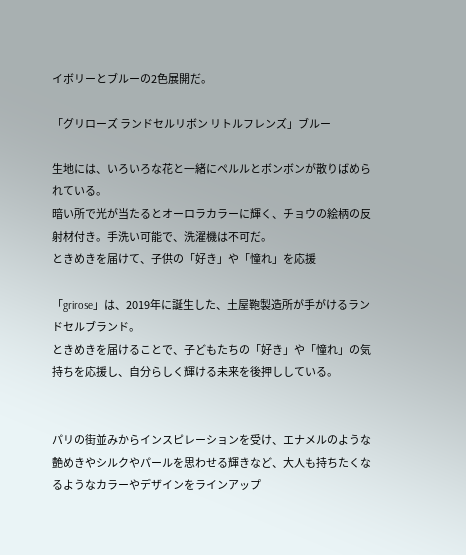イボリーとブルーの2色展開だ。

「グリローズ ランドセルリボン リトルフレンズ」ブルー

生地には、いろいろな花と一緒にペルルとボンボンが散りばめられている。
暗い所で光が当たるとオーロラカラーに輝く、チョウの絵柄の反射材付き。手洗い可能で、洗濯機は不可だ。
ときめきを届けて、子供の「好き」や「憧れ」を応援

「grirose」は、2019年に誕生した、土屋鞄製造所が手がけるランドセルブランド。
ときめきを届けることで、子どもたちの「好き」や「憧れ」の気持ちを応援し、自分らしく輝ける未来を後押ししている。


パリの街並みからインスピレーションを受け、エナメルのような艶めきやシルクやパールを思わせる輝きなど、大人も持ちたくなるようなカラーやデザインをラインアップ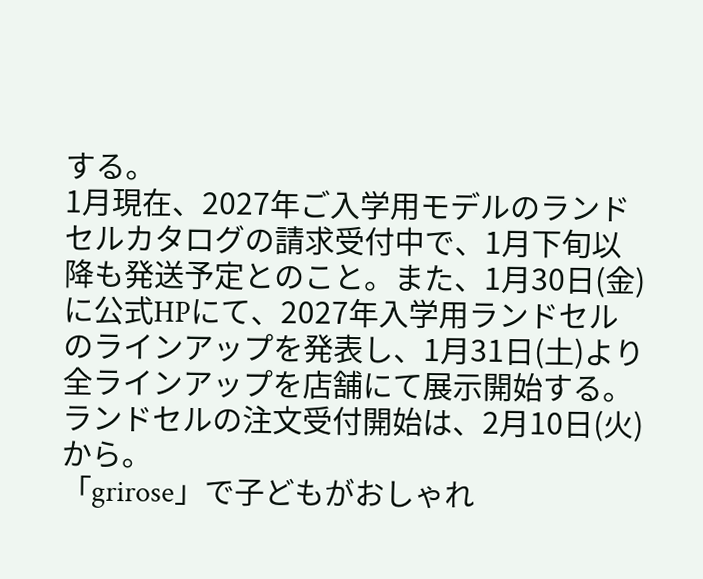する。
1月現在、2027年ご入学用モデルのランドセルカタログの請求受付中で、1月下旬以降も発送予定とのこと。また、1月30日(金)に公式HPにて、2027年入学用ランドセルのラインアップを発表し、1月31日(土)より全ラインアップを店舗にて展示開始する。ランドセルの注文受付開始は、2月10日(火)から。
「grirose」で子どもがおしゃれ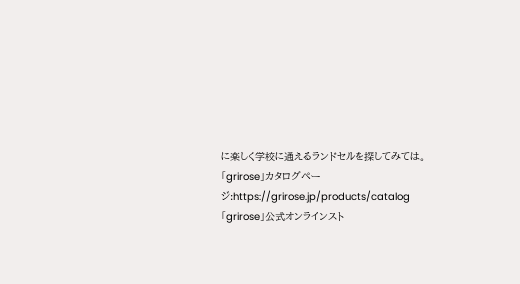に楽しく学校に通えるランドセルを探してみては。
「grirose」カタログページ:https://grirose.jp/products/catalog
「grirose」公式オンラインスト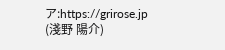ア:https://grirose.jp
(淺野 陽介)